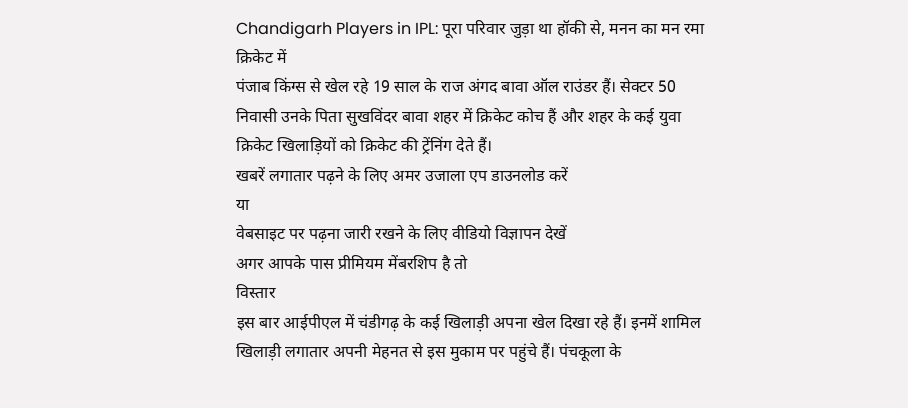Chandigarh Players in IPL: पूरा परिवार जुड़ा था हॉकी से, मनन का मन रमा क्रिकेट में
पंजाब किंग्स से खेल रहे 19 साल के राज अंगद बावा ऑल राउंडर हैं। सेक्टर 50 निवासी उनके पिता सुखविंदर बावा शहर में क्रिकेट कोच हैं और शहर के कई युवा क्रिकेट खिलाड़ियों को क्रिकेट की ट्रेंनिंग देते हैं।
खबरें लगातार पढ़ने के लिए अमर उजाला एप डाउनलोड करें
या
वेबसाइट पर पढ़ना जारी रखने के लिए वीडियो विज्ञापन देखें
अगर आपके पास प्रीमियम मेंबरशिप है तो
विस्तार
इस बार आईपीएल में चंडीगढ़ के कई खिलाड़ी अपना खेल दिखा रहे हैं। इनमें शामिल खिलाड़ी लगातार अपनी मेहनत से इस मुकाम पर पहुंचे हैं। पंचकूला के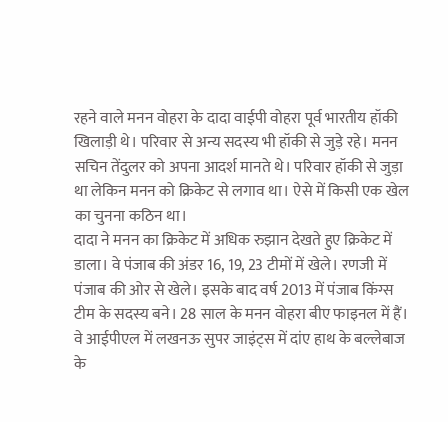रहने वाले मनन वोहरा के दादा वाईपी वोहरा पूर्व भारतीय हॉकी खिलाड़ी थे। परिवार से अन्य सदस्य भी हॉकी से जुड़े रहे। मनन सचिन तेंदुलर को अपना आदर्श मानते थे। परिवार हॉकी से जुड़ा था लेकिन मनन को क्रिकेट से लगाव था। ऐसे में किसी एक खेल का चुनना कठिन था।
दादा ने मनन का क्रिकेट में अधिक रुझान देखते हुए क्रिकेट में डाला। वे पंजाब की अंडर 16, 19, 23 टीमों में खेले। रणजी में पंजाब की ओर से खेले। इसके बाद वर्ष 2013 में पंजाब किंग्स टीम के सदस्य बने। 28 साल के मनन वोहरा बीए फाइनल में हैं। वे आईपीएल में लखनऊ सुपर जाइंट्स में दांए हाथ के बल्लेबाज के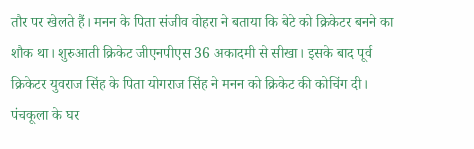तौर पर खेलते हैं। मनन के पिता संजीव वोहरा ने बताया कि बेटे को क्रिकेटर बनने का शौक था। शुरुआती क्रिकेट जीएनपीएस 36 अकादमी से सीखा। इसके बाद पूर्व क्रिकेटर युवराज सिंह के पिता योगराज सिंह ने मनन को क्रिकेट की कोचिंग दी। पंचकूला के घर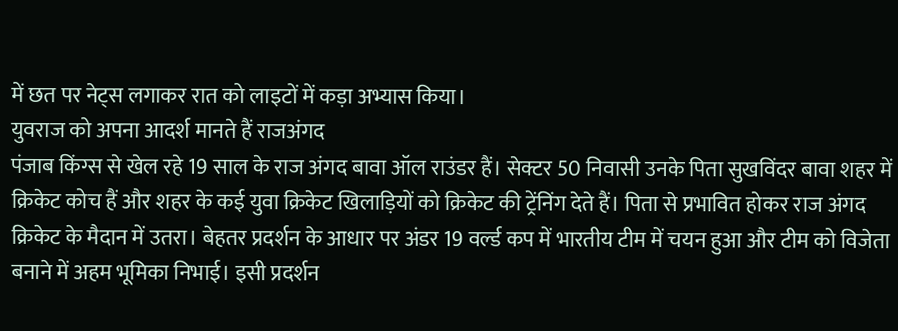में छत पर नेट्स लगाकर रात को लाइटों में कड़ा अभ्यास किया।
युवराज को अपना आदर्श मानते हैं राजअंगद
पंजाब किंग्स से खेल रहे 19 साल के राज अंगद बावा ऑल राउंडर हैं। सेक्टर 50 निवासी उनके पिता सुखविंदर बावा शहर में क्रिकेट कोच हैं और शहर के कई युवा क्रिकेट खिलाड़ियों को क्रिकेट की ट्रेंनिंग देते हैं। पिता से प्रभावित होकर राज अंगद क्रिकेट के मैदान में उतरा। बेहतर प्रदर्शन के आधार पर अंडर 19 वर्ल्ड कप में भारतीय टीम में चयन हुआ और टीम को विजेता बनाने में अहम भूमिका निभाई। इसी प्रदर्शन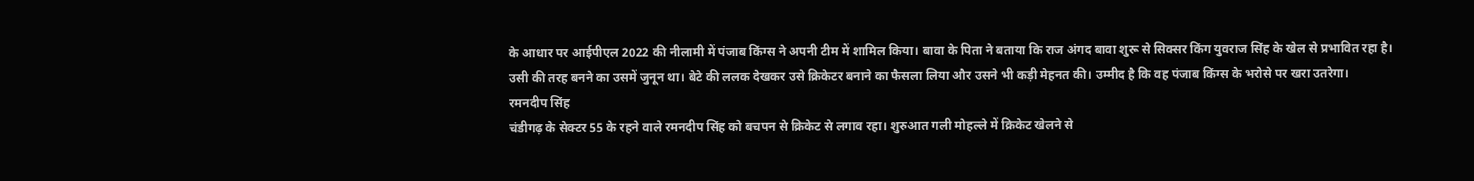के आधार पर आईपीएल 2022 की नीलामी में पंजाब किंग्स ने अपनी टीम में शामिल किया। बावा के पिता ने बताया कि राज अंगद बावा शुरू से सिक्सर किंग युवराज सिंह के खेल से प्रभावित रहा है। उसी की तरह बनने का उसमें जुनून था। बेटे की ललक देखकर उसे क्रिकेटर बनाने का फैसला लिया और उसने भी कड़ी मेहनत की। उम्मीद है कि वह पंजाब किंग्स के भरोसे पर खरा उतरेगा।
रमनदीप सिंह
चंडीगढ़ के सेक्टर 55 के रहने वाले रमनदीप सिंह को बचपन से क्रिकेट से लगाव रहा। शुरुआत गली मोहल्ले में क्रिकेट खेलने से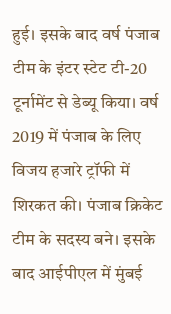हुई। इसके बाद वर्ष पंजाब टीम के इंटर स्टेट टी-20 टूर्नामेंट से डेब्यू किया। वर्ष 2019 में पंजाब के लिए विजय हजारे ट्रॉफी में शिरकत की। पंजाब क्रिकेट टीम के सदस्य बने। इसके बाद आईपीएल में मुंबई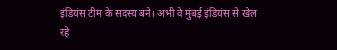इंडियंस टीम के सदस्य बने। अभी वे मुंबई इंडियंस से खेल रहे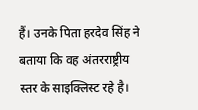हैं। उनके पिता हरदेव सिंह ने बताया कि वह अंतरराष्ट्रीय स्तर के साइक्लिस्ट रहे है।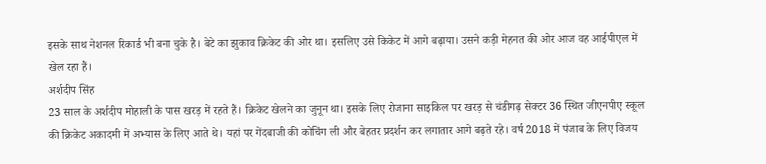इसके साथ नेशनल रिकार्ड भी बना चुके है। बेटे का झुकाव क्रिकेट की ओर था। इसलिए उसे किकेट में आगे बढ़ाया। उसने कड़ी मेहनत की ओर आज वह आईपीएल में खेल रहा हैं।
अर्शदीप सिंह
23 साल के अर्शदीप मोहाली के पास खरड़ में रहते हैं। क्रिकेट खेलने का जुनून था। इसके लिए रोजाना साइकिल पर खरड़ से चंडीगढ़ सेक्टर 36 स्थित जीएनपीए स्कूल की क्रिकेट अकादमी में अभ्यास के लिए आते थे। यहां पर गेंदबाजी की कोचिंग ली और बेहतर प्रदर्शन कर लगातार आगे बढ़ते रहे। वर्ष 2018 में पंजाब के लिए विजय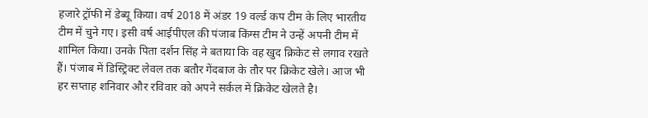हजारे ट्रॉफी में डेब्यू किया। वर्ष 2018 में अंडर 19 वर्ल्ड कप टीम के लिए भारतीय टीम में चुने गए। इसी वर्ष आईपीएल की पंजाब किंग्स टीम ने उन्हें अपनी टीम में शामिल किया। उनके पिता दर्शन सिंह ने बताया कि वह खुद क्रिकेट से लगाव रखते हैं। पंजाब में डिस्ट्रिक्ट लेवल तक बतौर गेंदबाज के तौर पर क्रिकेट खेले। आज भी हर सप्ताह शनिवार और रविवार को अपने सर्कल में क्रिकेट खेलते है।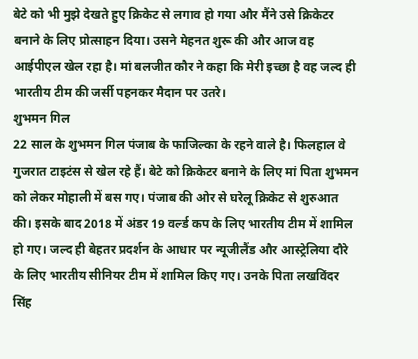बेटे को भी मुझे देखते हुए क्रिकेट से लगाव हो गया और मैंने उसे क्रिकेटर बनाने के लिए प्रोत्साहन दिया। उसने मेहनत शुरू की और आज वह आईपीएल खेल रहा है। मां बलजीत कौर ने कहा कि मेरी इच्छा है वह जल्द ही भारतीय टीम की जर्सी पहनकर मैदान पर उतरे।
शुभमन गिल
22 साल के शुभमन गिल पंजाब के फाजिल्का के रहने वाले है। फिलहाल वे गुजरात टाइटंस से खेल रहे हैं। बेटे को क्रिकेटर बनाने के लिए मां पिता शुभमन को लेकर मोहाली में बस गए। पंजाब की ओर से घरेलू क्रिकेट से शुरुआत की। इसके बाद 2018 में अंडर 19 वर्ल्ड कप के लिए भारतीय टीम में शामिल हो गए। जल्द ही बेहतर प्रदर्शन के आधार पर न्यूजीलैंड और आस्ट्रेलिया दौरे के लिए भारतीय सीनियर टीम में शामिल किए गए। उनके पिता लखविंदर सिंह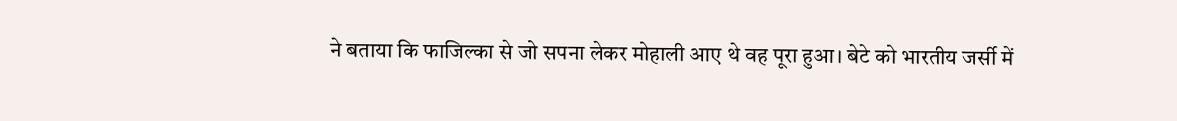ने बताया कि फाजिल्का से जो सपना लेकर मोहाली आए थे वह पूरा हुआ। बेटे को भारतीय जर्सी में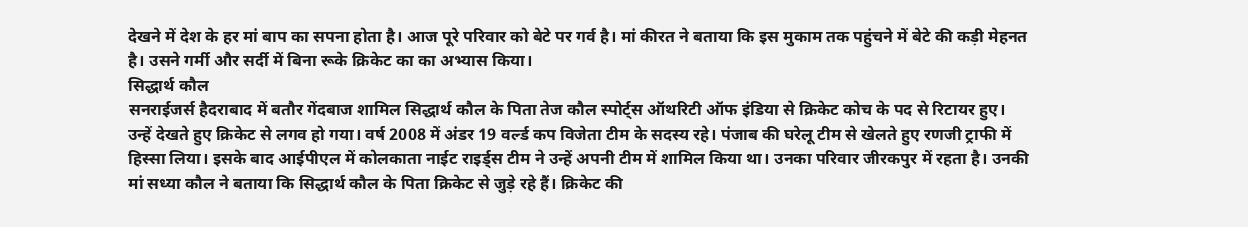देखने में देश के हर मां बाप का सपना होता है। आज पूरे परिवार को बेटे पर गर्व है। मां कीरत ने बताया कि इस मुकाम तक पहुंचने में बेटे की कड़ी मेहनत है। उसने गर्मी और सर्दी में बिना रूके क्रिकेट का का अभ्यास किया।
सिद्धार्थ कौल
सनराईजर्स हैदराबाद में बतौर गेंदबाज शामिल सिद्धार्थ कौल के पिता तेज कौल स्पोर्ट्स ऑथरिटी ऑफ इंडिया से क्रिकेट कोच के पद से रिटायर हुए। उन्हें देखते हुए क्रिकेट से लगव हो गया। वर्ष 2008 में अंडर 19 वर्ल्ड कप विजेता टीम के सदस्य रहे। पंजाब की घरेलू टीम से खेलते हुए रणजी ट्राफी में हिस्सा लिया। इसके बाद आईपीएल में कोलकाता नाईट राइर्ड्स टीम ने उन्हें अपनी टीम में शामिल किया था। उनका परिवार जीरकपुर में रहता है। उनकी मां सध्या कौल ने बताया कि सिद्धार्थ कौल के पिता क्रिकेट से जुड़े रहे हैं। क्रिकेट की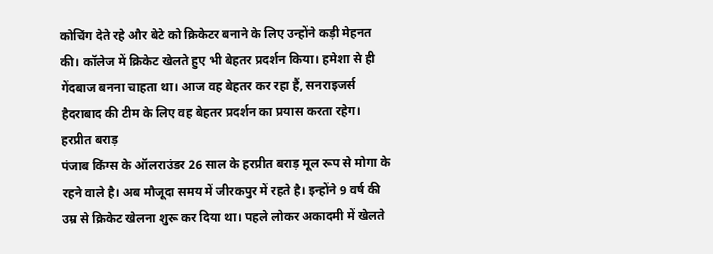कोचिंग देते रहे और बेटे को क्रिकेटर बनाने के लिए उन्होंने कड़ी मेहनत की। कॉलेज में क्रिकेट खेलते हुए भी बेहतर प्रदर्शन किया। हमेशा से ही गेंदबाज बनना चाहता था। आज वह बेहतर कर रहा हैं, सनराइजर्स हैदराबाद की टीम के लिए वह बेहतर प्रदर्शन का प्रयास करता रहेग।
हरप्रीत बराड़
पंजाब किंग्स के ऑलराउंडर 26 साल के हरप्रीत बराड़ मूल रूप से मोगा के रहने वाले है। अब मौजूदा समय में जीरकपुर में रहते है। इन्होंने 9 वर्ष की उम्र से क्रिकेट खेलना शुरू कर दिया था। पहले लोकर अकादमी में खेलते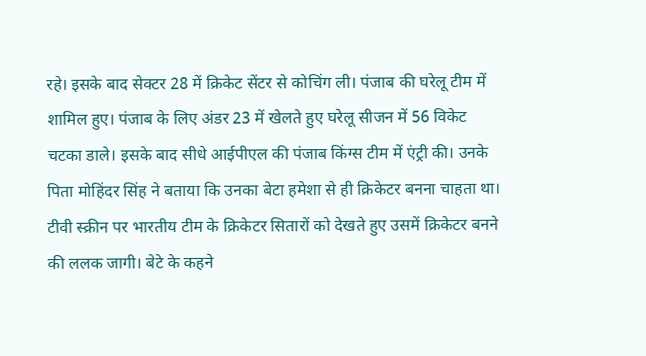रहे। इसके बाद सेक्टर 28 में क्रिकेट सेंटर से कोचिंग ली। पंजाब की घरेलू टीम में शामिल हुए। पंजाब के लिए अंडर 23 में खेलते हुए घरेलू सीजन में 56 विकेट चटका डाले। इसके बाद सीधे आईपीएल की पंजाब किंग्स टीम में एंट्री की। उनके पिता मोहिंदर सिंह ने बताया कि उनका बेटा हमेशा से ही क्रिकेटर बनना चाहता था। टीवी स्क्रीन पर भारतीय टीम के क्रिकेटर सितारों को देखते हुए उसमें क्रिकेटर बनने की ललक जागी। बेटे के कहने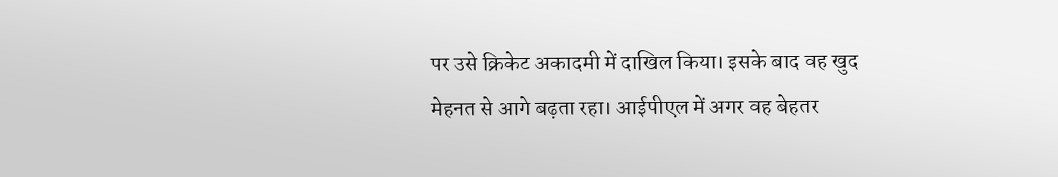पर उसे क्रिकेट अकादमी में दाखिल किया। इसके बाद वह खुद मेहनत से आगे बढ़ता रहा। आईपीएल में अगर वह बेहतर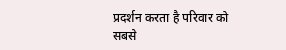प्रदर्शन करता है परिवार को सबसे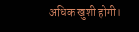अधिक खुशी होगी।